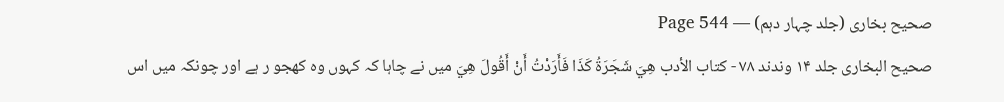صحیح بخاری (جلد چہار دہم) — Page 544
صحیح البخاری جلد ۱۴ وندند ۷۸ - كتاب الأدب هِيَ شَجَرَةُ كَذَا فَأَرَدْتُ أَنْ أَقُولَ هِيَ میں نے چاہا کہ کہوں وہ کھجو ر ہے اور چونکہ میں اس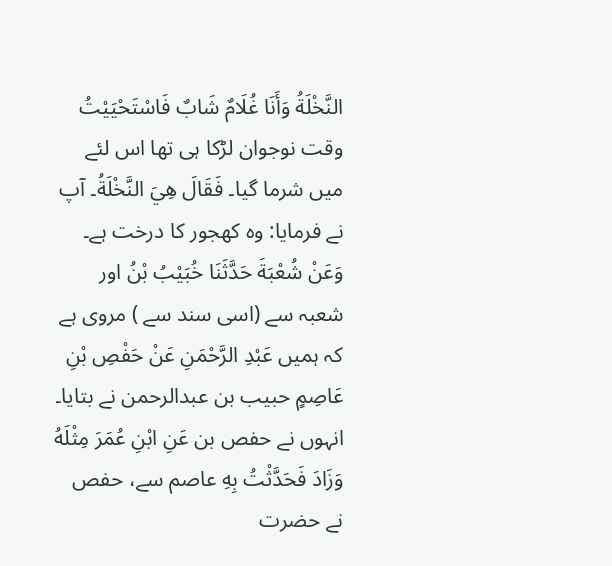النَّخْلَةُ وَأَنَا غُلَامٌ شَابٌ فَاسْتَحْيَيْتُ وقت نوجوان لڑکا ہی تھا اس لئے میں شرما گیا۔ فَقَالَ هِيَ النَّخْلَةُ۔ آپ نے فرمایا: وہ کھجور کا درخت ہے۔ وَعَنْ شُعْبَةَ حَدَّثَنَا خُبَيْبُ بْنُ اور شعبہ سے (اسی سند سے ) مروی ہے کہ ہمیں عَبْدِ الرَّحْمَنِ عَنْ حَفْصِ بْنِ عَاصِمٍ حبيب بن عبدالرحمن نے بتایا۔ انہوں نے حفص بن عَنِ ابْنِ عُمَرَ مِثْلَهُ وَزَادَ فَحَدَّثْتُ بِهِ عاصم سے، حفص نے حضرت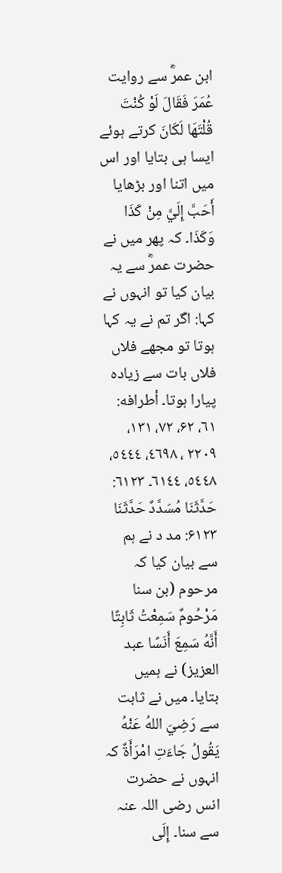ابن عمرؓ سے روایت عُمَرَ فَقَالَ لَوْ كُنْتَ قُلْتَهَا لَكَانَ کرتے ہوئے ایسا ہی بتایا اور اس میں اتنا اور بڑھایا أَحَبَّ إِلَيَّ مِنْ كَذَا وَكَذَا۔ کہ پھر میں نے حضرت عمرؓ سے یہ بیان کیا تو انہوں نے کہا: اگر تم نے یہ کہا ہوتا تو مجھے فلاں فلاں بات سے زیادہ پیارا ہوتا۔ أطرافه: ٦١، ۶۲، ۷۲، ۱۳۱، ٢٢٠٩ ، ٤٦٩٨، ٥٤٤٤، ٥٤٤٨، ٦١٤٤۔ ٦١٢٣: حَدَّثَنَا مُسَدَّدٌ حَدَّثَنَا ۶۱۲۳: مد د نے ہم سے بیان کیا کہ مرحوم (بن سنا مَرْحُومٌ سَمِعْتُ ثَابِتًا أَنَّهُ سَمِعَ أَنَسًا عبد العزيز) نے ہمیں بتایا۔ میں نے ثابت سے رَضِيَ اللهُ عَنْهُ يَقُولُ جَاءَتِ امْرَأَةٌ کہ انہوں نے حضرت انس رضی اللہ عنہ سے سنا۔ إِلَى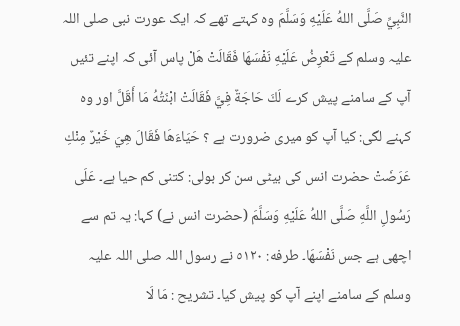النَّبِيِّ صَلَّى اللهُ عَلَيْهِ وَسَلَّمَ وہ کہتے تھے کہ ایک عورت نبی صلی اللہ علیہ وسلم کے تَعْرِضُ عَلَيْهِ نَفْسَهَا فَقَالَتْ هَلْ پاس آئی کہ اپنے تئیں آپ کے سامنے پیش کرے لَكَ حَاجَةٌ فِيَّ فَقَالَتْ ابْنَتُهُ مَا أَقَلَّ اور وہ کہنے لگی: کیا آپ کو میری ضرورت ہے ؟ حَيَاءَهَا فَقَالَ هِيَ خَيْرٌ مِنْكِ عَرَضَتْ حضرت انس کی بیٹی سن کر بولی: کتنی کم حیا ہے۔ عَلَى رَسُولِ اللَّهِ صَلَّى اللهُ عَلَيْهِ وَسَلَّمَ (حضرت انس نے) کہا: یہ تم سے اچھی ہے جس نَفْسَهَا۔ طرفه: ٥١٢٠ نے رسول اللہ صلی اللہ علیہ وسلم کے سامنے اپنے آپ کو پیش کیا۔ تشريح : مَا لَا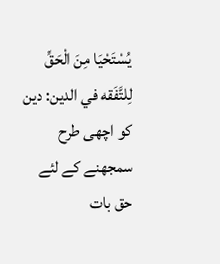يُسْتَحْيَا مِنَ الْحَقِّ لِلتَّفَقه في الدين: دین کو اچھی طرح سمجھنے کے لئے حق بات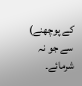کے پوچھنے) سے جو نہ شرمائے۔